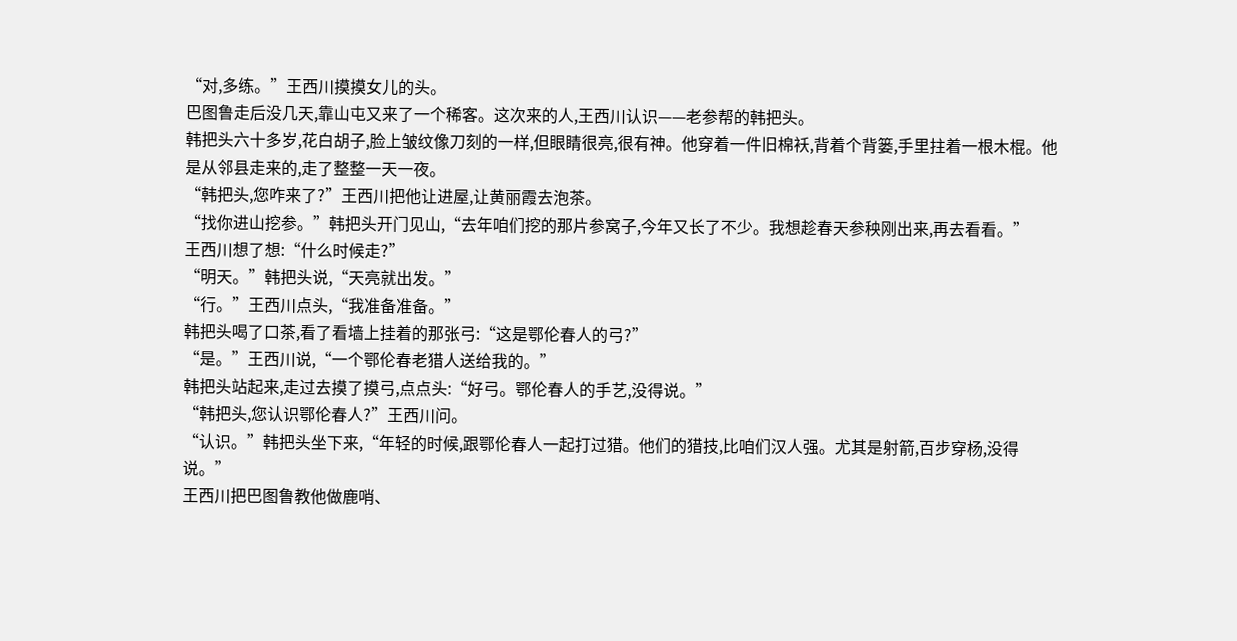“对,多练。”王西川摸摸女儿的头。
巴图鲁走后没几天,靠山屯又来了一个稀客。这次来的人,王西川认识——老参帮的韩把头。
韩把头六十多岁,花白胡子,脸上皱纹像刀刻的一样,但眼睛很亮,很有神。他穿着一件旧棉袄,背着个背篓,手里拄着一根木棍。他是从邻县走来的,走了整整一天一夜。
“韩把头,您咋来了?”王西川把他让进屋,让黄丽霞去泡茶。
“找你进山挖参。”韩把头开门见山,“去年咱们挖的那片参窝子,今年又长了不少。我想趁春天参秧刚出来,再去看看。”
王西川想了想:“什么时候走?”
“明天。”韩把头说,“天亮就出发。”
“行。”王西川点头,“我准备准备。”
韩把头喝了口茶,看了看墙上挂着的那张弓:“这是鄂伦春人的弓?”
“是。”王西川说,“一个鄂伦春老猎人送给我的。”
韩把头站起来,走过去摸了摸弓,点点头:“好弓。鄂伦春人的手艺,没得说。”
“韩把头,您认识鄂伦春人?”王西川问。
“认识。”韩把头坐下来,“年轻的时候,跟鄂伦春人一起打过猎。他们的猎技,比咱们汉人强。尤其是射箭,百步穿杨,没得说。”
王西川把巴图鲁教他做鹿哨、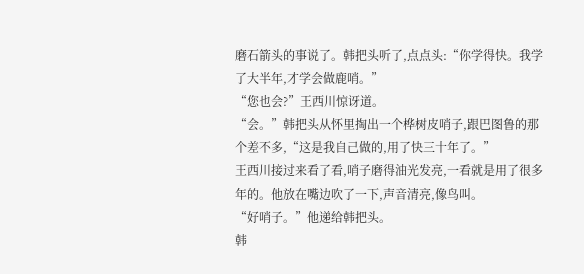磨石箭头的事说了。韩把头听了,点点头:“你学得快。我学了大半年,才学会做鹿哨。”
“您也会?”王西川惊讶道。
“会。”韩把头从怀里掏出一个桦树皮哨子,跟巴图鲁的那个差不多,“这是我自己做的,用了快三十年了。”
王西川接过来看了看,哨子磨得油光发亮,一看就是用了很多年的。他放在嘴边吹了一下,声音清亮,像鸟叫。
“好哨子。”他递给韩把头。
韩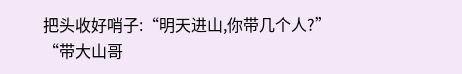把头收好哨子:“明天进山,你带几个人?”
“带大山哥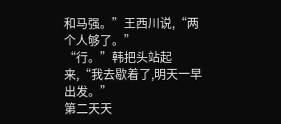和马强。”王西川说,“两个人够了。”
“行。”韩把头站起来,“我去歇着了,明天一早出发。”
第二天天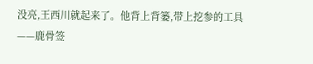没亮,王西川就起来了。他背上背篓,带上挖参的工具——鹿骨签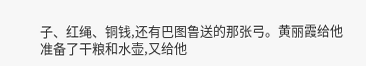子、红绳、铜钱,还有巴图鲁送的那张弓。黄丽霞给他准备了干粮和水壶,又给他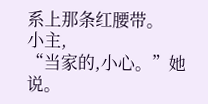系上那条红腰带。
小主,
“当家的,小心。”她说。